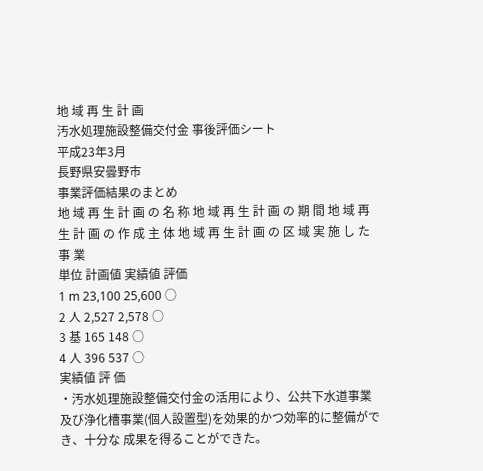地 域 再 生 計 画
汚水処理施設整備交付金 事後評価シート
平成23年3月
長野県安曇野市
事業評価結果のまとめ
地 域 再 生 計 画 の 名 称 地 域 再 生 計 画 の 期 間 地 域 再 生 計 画 の 作 成 主 体 地 域 再 生 計 画 の 区 域 実 施 し た 事 業
単位 計画値 実績値 評価
1 m 23,100 25,600 ○
2 人 2,527 2,578 ○
3 基 165 148 ○
4 人 396 537 ○
実績値 評 価
・汚水処理施設整備交付金の活用により、公共下水道事業及び浄化槽事業(個人設置型)を効果的かつ効率的に整備ができ、十分な 成果を得ることができた。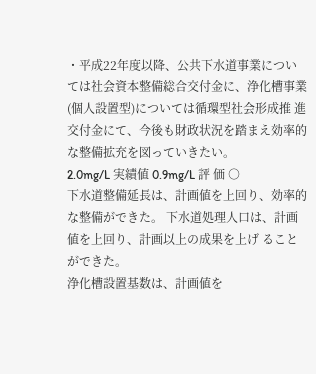・平成22年度以降、公共下水道事業については社会資本整備総合交付金に、浄化槽事業(個人設置型)については循環型社会形成推 進交付金にて、今後も財政状況を踏まえ効率的な整備拡充を図っていきたい。
2.0mg/L 実績値 0.9mg/L 評 価 ○
下水道整備延長は、計画値を上回り、効率的な整備ができた。 下水道処理人口は、計画値を上回り、計画以上の成果を上げ ることができた。
浄化槽設置基数は、計画値を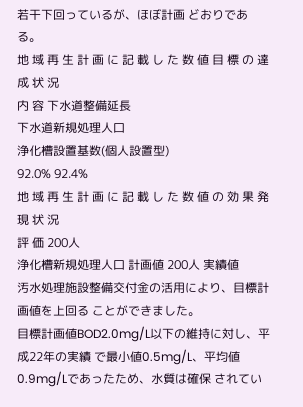若干下回っているが、ほぼ計画 どおりである。
地 域 再 生 計 画 に 記 載 し た 数 値 目 標 の 達 成 状 況
内 容 下水道整備延長
下水道新規処理人口
浄化槽設置基数(個人設置型)
92.0% 92.4%
地 域 再 生 計 画 に 記 載 し た 数 値 の 効 果 発 現 状 況
評 価 200人
浄化槽新規処理人口 計画値 200人 実績値
汚水処理施設整備交付金の活用により、目標計画値を上回る ことができました。
目標計画値BOD2.0mg/L以下の維持に対し、平成22年の実績 で最小値0.5mg/L、平均値0.9mg/Lであったため、水質は確保 されてい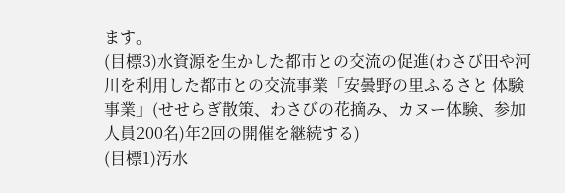ます。
(目標3)水資源を生かした都市との交流の促進(わさび田や河川を利用した都市との交流事業「安曇野の里ふるさと 体験事業」(せせらぎ散策、わさびの花摘み、カヌー体験、参加人員200名)年2回の開催を継続する)
(目標1)汚水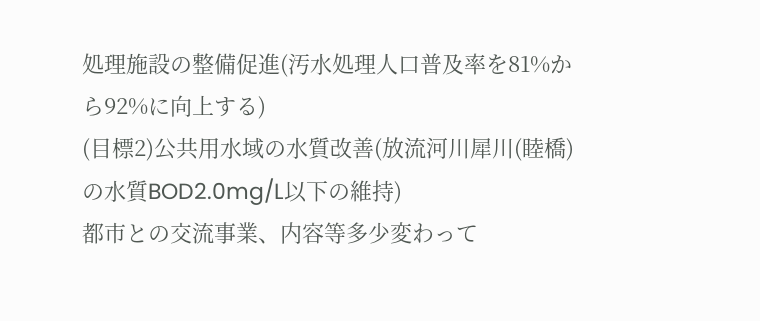処理施設の整備促進(汚水処理人口普及率を81%から92%に向上する)
(目標2)公共用水域の水質改善(放流河川犀川(睦橋)の水質BOD2.0mg/L以下の維持)
都市との交流事業、内容等多少変わって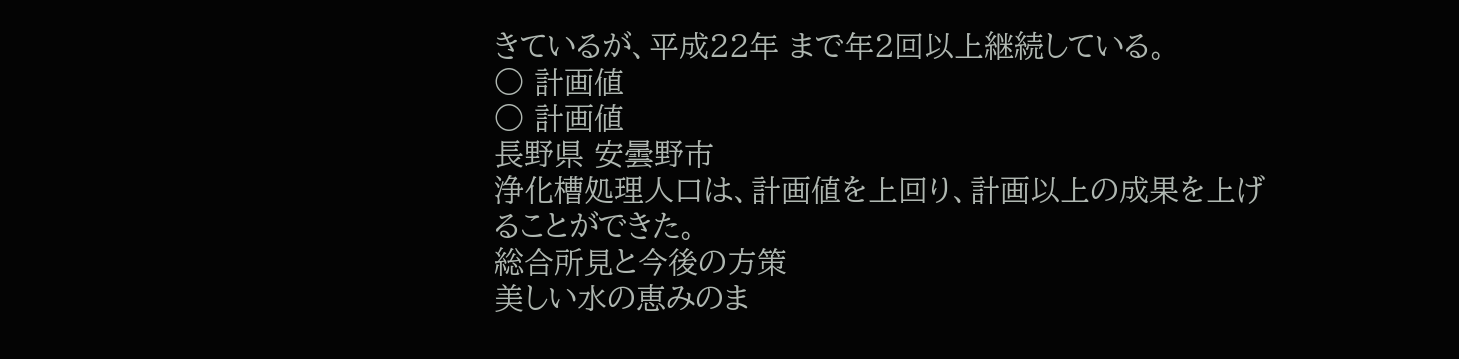きているが、平成22年 まで年2回以上継続している。
○ 計画値
○ 計画値
長野県 安曇野市
浄化槽処理人口は、計画値を上回り、計画以上の成果を上げ ることができた。
総合所見と今後の方策
美しい水の恵みのま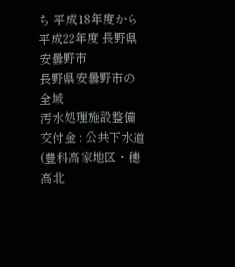ち 平成18年度から平成22年度 長野県安曇野市
長野県安曇野市の全域
汚水処理施設整備交付金 : 公共下水道(豊科高家地区・穂高北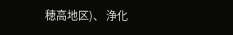穂高地区)、 浄化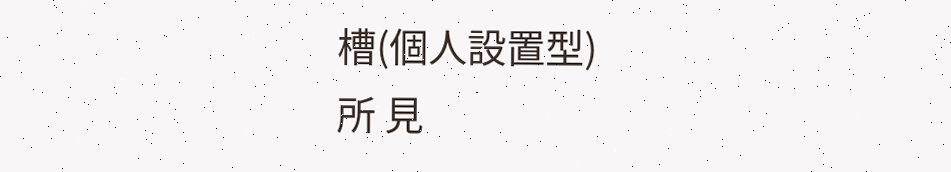槽(個人設置型)
所 見